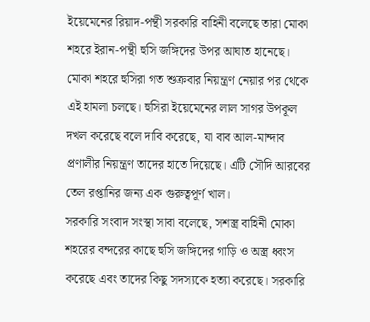ইয়েমেনের রিয়াদ-পন্থী সরকারি বাহিনী বলেছে তারা মোকা শহরে ইরান-পন্থী হুসি জঙ্গিদের উপর আঘাত হানেছে। মোকা শহরে হুসিরা গত শুক্রবার নিয়ন্ত্রণ নেয়ার পর থেকে এই হামলা চলছে। হুসিরা ইয়েমেনের লাল সাগর উপকূল দখল করেছে বলে দাবি করেছে, যা বাব আল-মান্দাব প্রণালীর নিয়ন্ত্রণ তাদের হাতে দিয়েছে। এটি সৌদি আরবের তেল রপ্তানির জন্য এক গুরুত্বপূর্ণ খাল।
সরকারি সংবাদ সংস্থা সাবা বলেছে, সশস্ত্র বাহিনী মোকা শহরের বন্দরের কাছে হুসি জঙ্গিদের গাড়ি ও অস্ত্র ধ্বংস করেছে এবং তাদের কিছু সদস্যকে হত্যা করেছে। সরকারি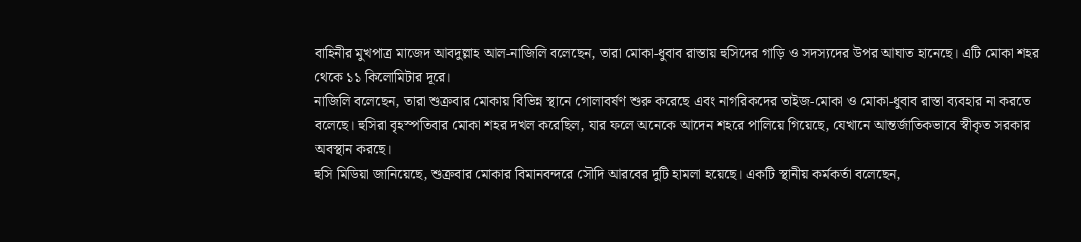বাহিনীর মুখপাত্র মাজেদ আবদুল্লাহ আল-নাজিলি বলেছেন, তারা মোকা-ধুবাব রাস্তায় হুসিদের গাড়ি ও সদস্যদের উপর আঘাত হানেছে। এটি মোকা শহর থেকে ১১ কিলোমিটার দূরে।
নাজিলি বলেছেন, তারা শুক্রবার মোকায় বিভিন্ন স্থানে গোলাবর্ষণ শুরু করেছে এবং নাগরিকদের তাইজ-মোকা ও মোকা-ধুবাব রাস্তা ব্যবহার না করতে বলেছে। হুসিরা বৃহস্পতিবার মোকা শহর দখল করেছিল, যার ফলে অনেকে আদেন শহরে পালিয়ে গিয়েছে, যেখানে আন্তর্জাতিকভাবে স্বীকৃত সরকার অবস্থান করছে।
হুসি মিডিয়া জানিয়েছে, শুক্রবার মোকার বিমানবন্দরে সৌদি আরবের দুটি হামলা হয়েছে। একটি স্থানীয় কর্মকর্তা বলেছেন,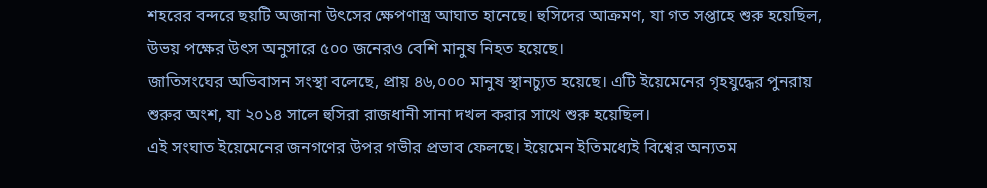শহরের বন্দরে ছয়টি অজানা উৎসের ক্ষেপণাস্ত্র আঘাত হানেছে। হুসিদের আক্রমণ, যা গত সপ্তাহে শুরু হয়েছিল, উভয় পক্ষের উৎস অনুসারে ৫০০ জনেরও বেশি মানুষ নিহত হয়েছে।
জাতিসংঘের অভিবাসন সংস্থা বলেছে, প্রায় ৪৬,০০০ মানুষ স্থানচ্যুত হয়েছে। এটি ইয়েমেনের গৃহযুদ্ধের পুনরায় শুরুর অংশ, যা ২০১৪ সালে হুসিরা রাজধানী সানা দখল করার সাথে শুরু হয়েছিল।
এই সংঘাত ইয়েমেনের জনগণের উপর গভীর প্রভাব ফেলছে। ইয়েমেন ইতিমধ্যেই বিশ্বের অন্যতম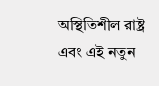অস্থিতিশীল রাষ্ট্র এবং এই নতুন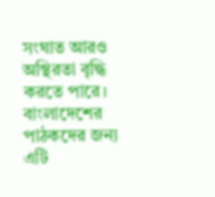সংঘাত আরও অস্থিরতা বৃদ্ধি করতে পারে। বাংলাদেশের পাঠকদের জন্য এটি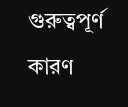গুরুত্বপূর্ণ কারণ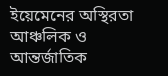ইয়েমেনের অস্থিরতা আঞ্চলিক ও আন্তর্জাতিক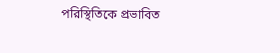পরিস্থিতিকে প্রভাবিত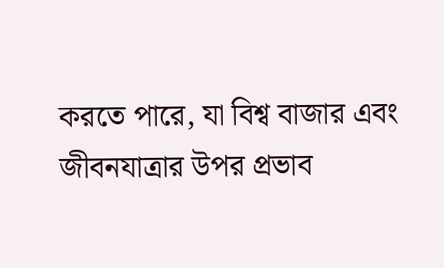করতে পারে, যা বিশ্ব বাজার এবং জীবনযাত্রার উপর প্রভাব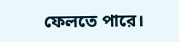ফেলতে পারে।